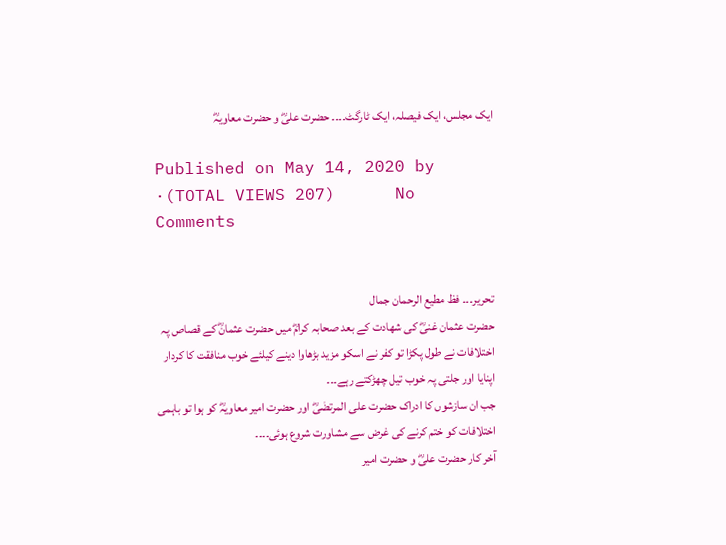ایک مجلس، ایک فیصلہ، ایک ٹارگٹ۔۔۔۔ حضرت علیؓ و حضرت معاویہؓ

Published on May 14, 2020 by    ·(TOTAL VIEWS 207)      No Comments


تحریر۔۔۔ فظ مطیع الرحمان جمال
حضرت عثمان غنیؓ کی شھادت کے بعد صحابہ کرامؓ میں حضرت عثمانؓ کے قصاص پہ اختلافات نے طول پکڑا تو کفر نے اسکو مزید بڑھاوا دینے کیلئے خوب منافقت کا کردار اپنایا اور جلتی پہ خوب تیل چھڑکتے رہے۔۔۔
جب ان سازشوں کا ادراک حضرت علی المرتضٰیؓ اور حضرت امیر معاویہؓ کو ہوا تو باہمی اختلافات کو ختم کرنے کی غرض سے مشاورت شروع ہوئی۔۔۔۔
آخر کار حضرت علیؓ و حضرت امیر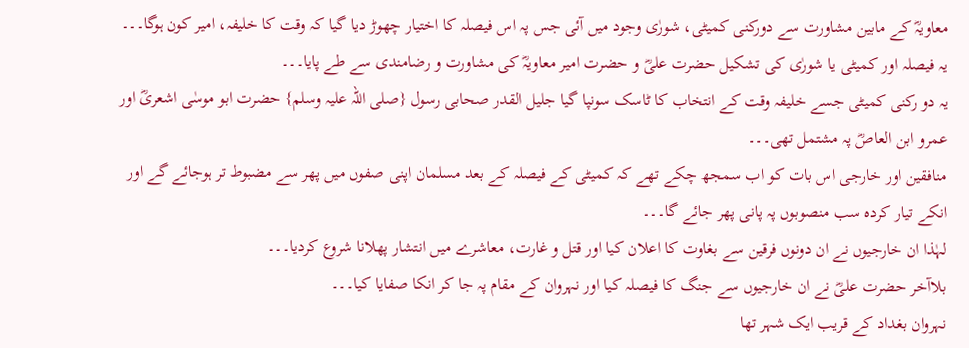معاویہؓ کے مابین مشاورت سے دورکنی کمیٹی، شورٰی وجود میں آئی جس پہ اس فیصلہ کا اختیار چھوڑ دیا گیا کہ وقت کا خلیفہ، امیر کون ہوگا۔۔۔
یہ فیصلہ اور کمیٹی یا شورٰی کی تشکیل حضرت علیؓ و حضرت امیر معاویہؓ کی مشاورت و رضامندی سے طے پایا۔۔۔
یہ دو رکنی کمیٹی جسے خلیفہ وقت کے انتخاب کا ٹاسک سونپا گیا جلیل القدر صحابی رسول {صلی اللہ علیہ وسلم} حضرت ابو موسٰی اشعریؓ اور عمرو ابن العاصؓ پہ مشتمل تھی۔۔۔
منافقین اور خارجی اس بات کو اب سمجھ چکے تھے کہ کمیٹی کے فیصلہ کے بعد مسلمان اپنی صفوں میں پھر سے مضبوط تر ہوجائے گے اور انکے تیار کردہ سب منصوبوں پہ پانی پھر جائے گا۔۔۔
لہٰذا ان خارجیوں نے ان دونوں فرقین سے بغاوت کا اعلان کیا اور قتل و غارت، معاشرے میں انتشار پھلانا شروع کردیا۔۔۔
بلاآخر حضرت علیؓ نے ان خارجیوں سے جنگ کا فیصلہ کیا اور نہروان کے مقام پہ جا کر انکا صفایا کیا۔۔۔
نہروان بغداد کے قریب ایک شہر تھا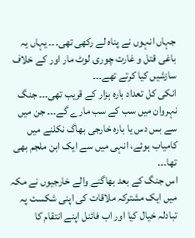جہاں انہوں نے پناہ لے رکھی تھی۔۔۔ یہاں یہ باغی قتل و غارت چوری لوٹ مار اور کے خلاف سازشیں کیا کرتے تھے۔۔۔
انکی کل تعداد بارہ ہزار کے قریب تھی۔۔۔ جنگ نہروان میں سب کے سب مارے گے۔۔۔ جن میں سے بس دس یا بارہ خارجی بھاگ نکلنے میں کامیاب ہوئے، انہی میں سے ایک ابن ملجم بھی تھا۔۔۔
اس جنگ کے بعد بھاگنے والے خارجیوں نے مکہ میں ایک مشترکہ ملاقات کی اپنی شکست پہ تبادلہ خیال کیا اور اب فائنل اپنے انتقام کا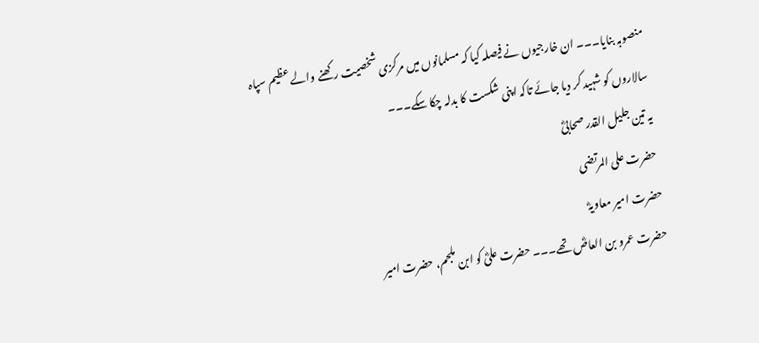منصوبہ بنایا۔۔۔ ان خارجیوں نے فیصلہ کیا کہ مسلمانوں میں مرکزی شخصیت رکھنے والے عظیم سپاہ سالاروں کو شہید کر دیا جائے تاکہ اپنی شکست کا بدلہ چکا سکے۔۔۔
یہ تین جلیل القدر صحابیؓ
حضرت علی المرتضی
حضرت امیر معاویہؓ
حضرت عمرو بن العاصؓ تھے۔۔۔ حضرت علیؓ کو ابن ملجم، حضرت امیر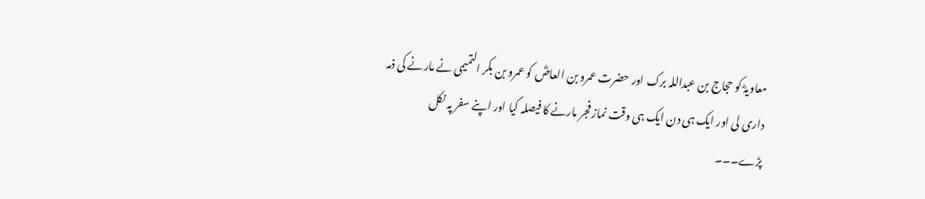معاویہؓ کو حجاج بن عبداللہ برک اور حضرت عمرو بن العاصؓ کو عمرو بن بکر التمیمی نے مارنے کی ذمہ داری لی اور ایک ہی دن ایک ہی وقت نماز فجر مارنے کا فیصلہ کیا اور اپنے سفر پہ نکل پڑے۔۔۔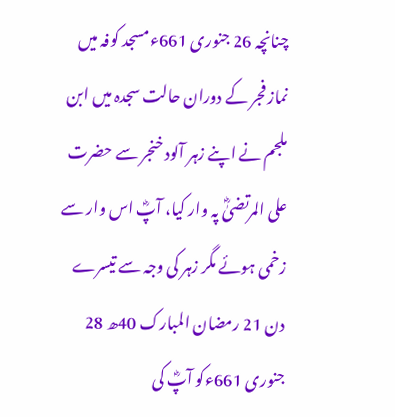چنانچہ 26 جنوری 661ءمسجد کوفہ میں نماز فجر کے دوران حالت سجدہ میں ابن ملجم نے اپنے زہر آلود خنجر سے حضرت علی المرتضیٰؓ پہ وار کیا، آپؓ اس وار سے زخمی ہوئے مگر زہر کی وجہ سے تیسرے دن 21 رمضان المبارک 40ھ 28 جنوری 661ءکو آپؓ کی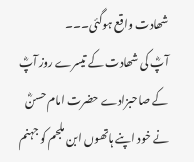شھادت واقع ہوگئی۔۔۔
آپؓ کی شھادت کے تیسرے روز آپؓ کے صاحبزادے حضرت امام حسنؓ نے خود اپنے ہاتھوں ابن ملجم کو جہنم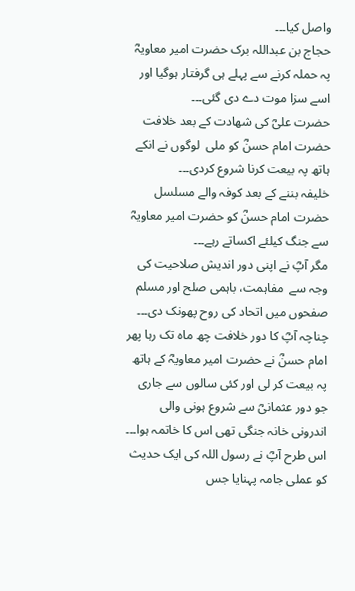واصل کیا۔۔۔
حجاج بن عبداللہ برک حضرت امیر معاویہؓ پہ حملہ کرنے سے پہلے ہی گرفتار ہوگیا اور اسے سزا موت دے دی گئی۔۔۔
حضرت علیؓ کی شھادت کے بعد خلافت حضرت امام حسنؓ کو ملی  لوگوں نے انکے ہاتھ پہ بیعت کرنا شروع کردی۔۔۔
خلیفہ بننے کے بعد کوفہ والے مسلسل حضرت امام حسنؓ کو حضرت امیر معاویہؓ سے جنگ کیلئے اکساتے رہے۔۔۔
مگر آپؓ نے اپنی دور اندیش صلاحیت کی وجہ سے  مفاہمت، باہمی صلح اور مسلم صفحوں میں اتحاد کی روح پھونک دی۔۔۔ چناچہ آپؓ کا دور خلافت چھ ماہ تک رہا پھر امام حسنؓ نے حضرت امیر معاویہؓ کے ہاتھ پہ بیعت کر لی اور کئی سالوں سے جاری جو دور عثمانیؓ سے شروع ہونی والی  اندرونی خانہ جنگی تھی اس کا خاتمہ ہوا۔۔۔
اس طرح آپؓ نے رسول اللہ کی ایک حدیث کو عملی جامہ پہنایا جس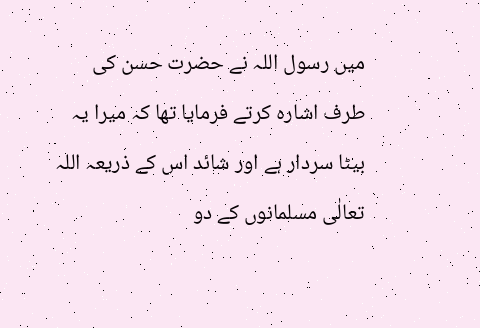میں رسول اللہ نے حضرت حسن کی طرف اشارہ کرتے فرمایا تھا کہ میرا یہ بیٹا سردار ہے اور شائد اس کے ذریعہ اللہ تعالٰی مسلمانوں کے دو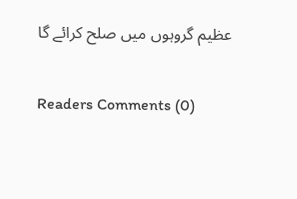عظیم گروہوں میں صلح کرائے گا

Readers Comments (0)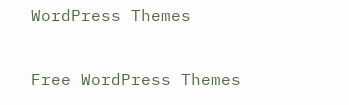WordPress Themes

Free WordPress Themes